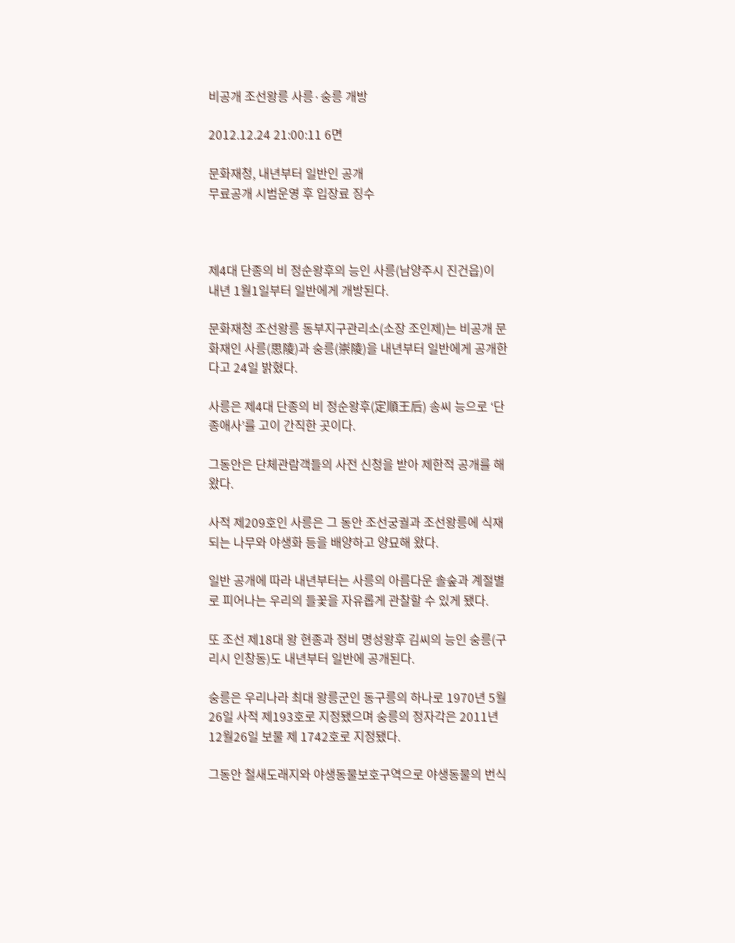비공개 조선왕릉 사릉·숭릉 개방

2012.12.24 21:00:11 6면

문화재청, 내년부터 일반인 공개
무료공개 시범운영 후 입장료 징수



제4대 단종의 비 정순왕후의 능인 사릉(남양주시 진건읍)이 내년 1월1일부터 일반에게 개방된다.

문화재청 조선왕릉 동부지구관리소(소장 조인제)는 비공개 문화재인 사릉(思陵)과 숭릉(崇陵)을 내년부터 일반에게 공개한다고 24일 밝혔다.

사릉은 제4대 단종의 비 정순왕후(定順王后) 송씨 능으로 ‘단종애사’를 고이 간직한 곳이다.

그동안은 단체관람객들의 사전 신청을 받아 제한적 공개를 해 왔다.

사적 제209호인 사릉은 그 동안 조선궁궐과 조선왕릉에 식재되는 나무와 야생화 등을 배양하고 양묘해 왔다.

일반 공개에 따라 내년부터는 사릉의 아름다운 솔숲과 계절별로 피어나는 우리의 들꽃을 자유롭게 관찰할 수 있게 됐다.

또 조선 제18대 왕 현종과 정비 명성왕후 김씨의 능인 숭릉(구리시 인창동)도 내년부터 일반에 공개된다.

숭릉은 우리나라 최대 왕릉군인 동구릉의 하나로 1970년 5월26일 사적 제193호로 지정됐으며 숭릉의 정자각은 2011년 12월26일 보물 제 1742호로 지정됐다.

그동안 철새도래지와 야생동물보호구역으로 야생동물의 번식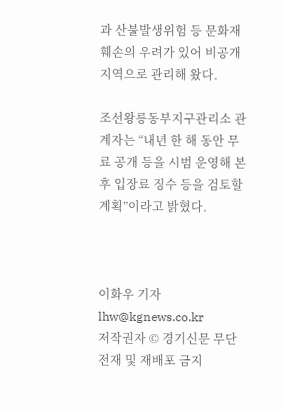과 산불발생위험 등 문화재 훼손의 우려가 있어 비공개 지역으로 관리해 왔다.

조선왕릉동부지구관리소 관계자는 “내년 한 해 동안 무료 공개 등을 시범 운영해 본 후 입장료 징수 등을 검토할 계획”이라고 밝혔다.



이화우 기자 lhw@kgnews.co.kr
저작권자 © 경기신문 무단전재 및 재배포 금지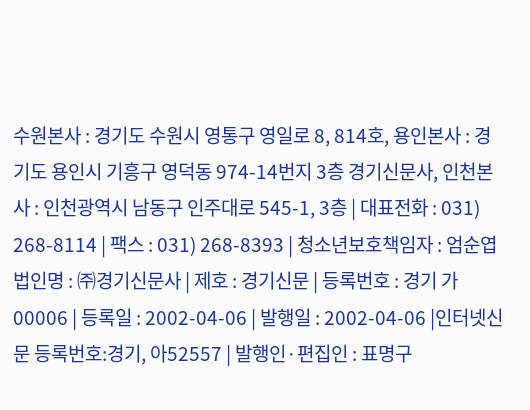수원본사 : 경기도 수원시 영통구 영일로 8, 814호, 용인본사 : 경기도 용인시 기흥구 영덕동 974-14번지 3층 경기신문사, 인천본사 : 인천광역시 남동구 인주대로 545-1, 3층 | 대표전화 : 031) 268-8114 | 팩스 : 031) 268-8393 | 청소년보호책임자 : 엄순엽 법인명 : ㈜경기신문사 | 제호 : 경기신문 | 등록번호 : 경기 가 00006 | 등록일 : 2002-04-06 | 발행일 : 2002-04-06 |인터넷신문 등록번호:경기, 아52557 | 발행인·편집인 : 표명구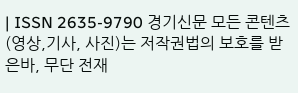| ISSN 2635-9790 경기신문 모든 콘텐츠(영상,기사, 사진)는 저작권법의 보호를 받은바, 무단 전재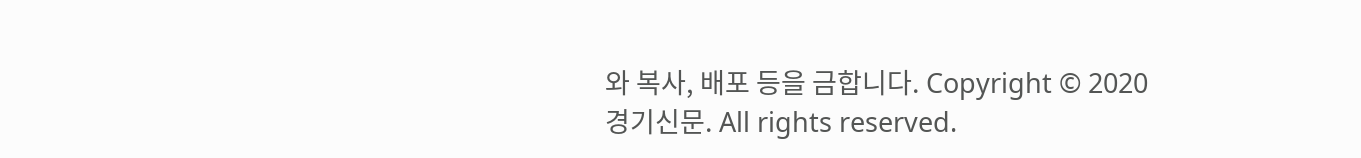와 복사, 배포 등을 금합니다. Copyright © 2020 경기신문. All rights reserved.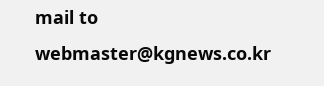mail to webmaster@kgnews.co.kr